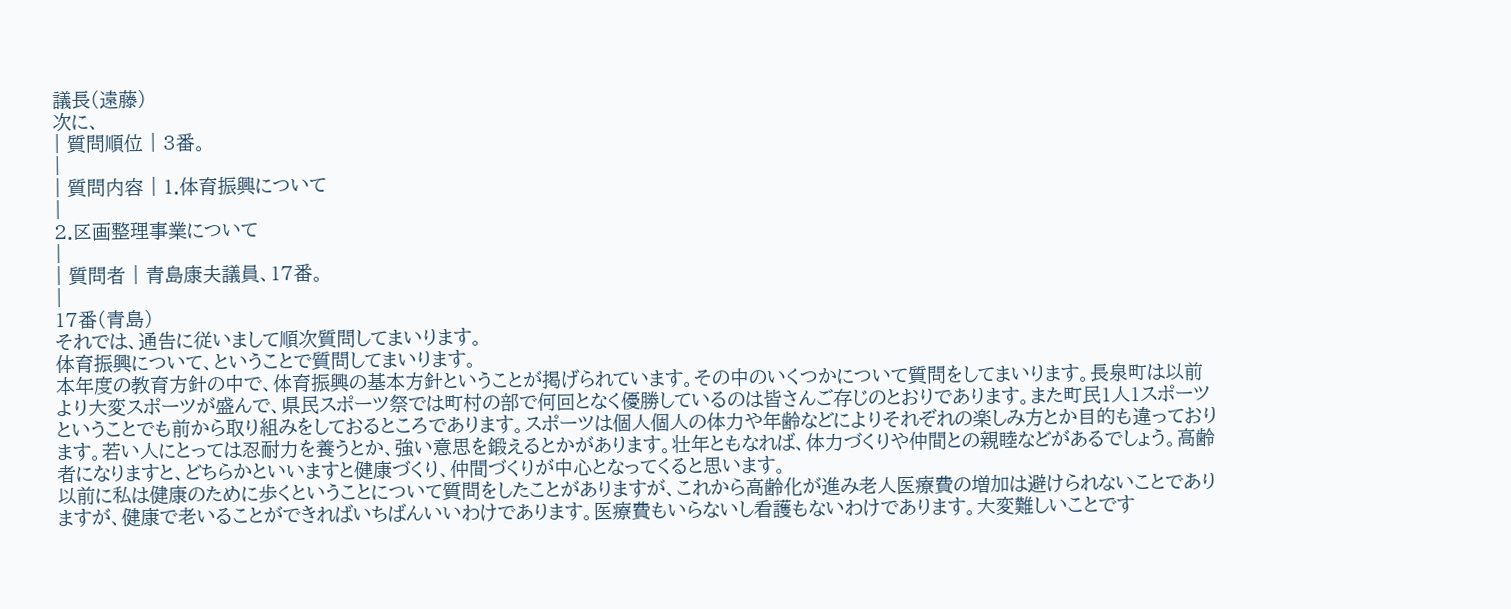議長(遠藤)
次に、
| 質問順位 | 3番。
|
| 質問内容 | 1.体育振興について
|
2.区画整理事業について
|
| 質問者 | 青島康夫議員、17番。
|
17番(青島)
それでは、通告に従いまして順次質問してまいります。
体育振興について、ということで質問してまいります。
本年度の教育方針の中で、体育振興の基本方針ということが掲げられています。その中のいくつかについて質問をしてまいります。長泉町は以前より大変スポーツが盛んで、県民スポーツ祭では町村の部で何回となく優勝しているのは皆さんご存じのとおりであります。また町民1人1スポーツということでも前から取り組みをしておるところであります。スポーツは個人個人の体力や年齢などによりそれぞれの楽しみ方とか目的も違っております。若い人にとっては忍耐力を養うとか、強い意思を鍛えるとかがあります。壮年ともなれば、体力づくりや仲間との親睦などがあるでしょう。高齢者になりますと、どちらかといいますと健康づくり、仲間づくりが中心となってくると思います。
以前に私は健康のために歩くということについて質問をしたことがありますが、これから高齢化が進み老人医療費の増加は避けられないことでありますが、健康で老いることができればいちばんいいわけであります。医療費もいらないし看護もないわけであります。大変難しいことです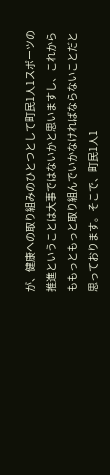が、健康への取り組みのひとつとして町民1人1スポーツの推進ということは大事ではないかと思いますし、これからももっともっと取り組んでいかなければならないことだと思っております。そこで、町民1人1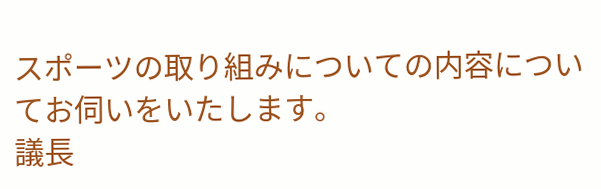スポーツの取り組みについての内容についてお伺いをいたします。
議長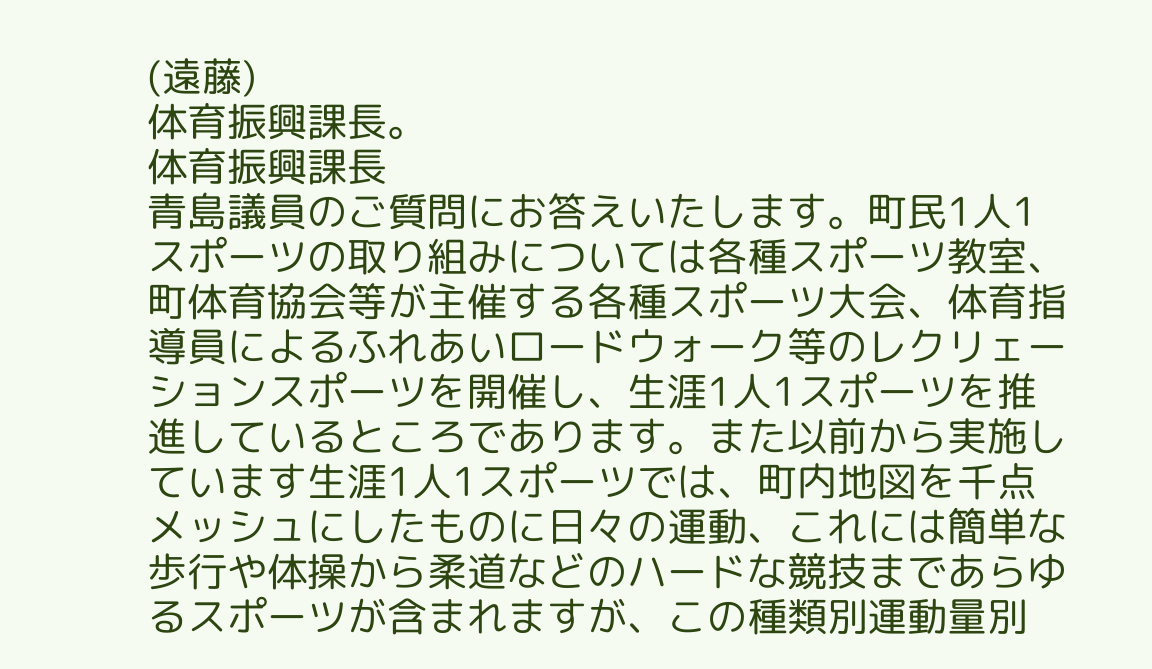(遠藤)
体育振興課長。
体育振興課長
青島議員のご質問にお答えいたします。町民1人1スポーツの取り組みについては各種スポーツ教室、町体育協会等が主催する各種スポーツ大会、体育指導員によるふれあいロードウォーク等のレクリェーションスポーツを開催し、生涯1人1スポーツを推進しているところであります。また以前から実施しています生涯1人1スポーツでは、町内地図を千点メッシュにしたものに日々の運動、これには簡単な歩行や体操から柔道などのハードな競技まであらゆるスポーツが含まれますが、この種類別運動量別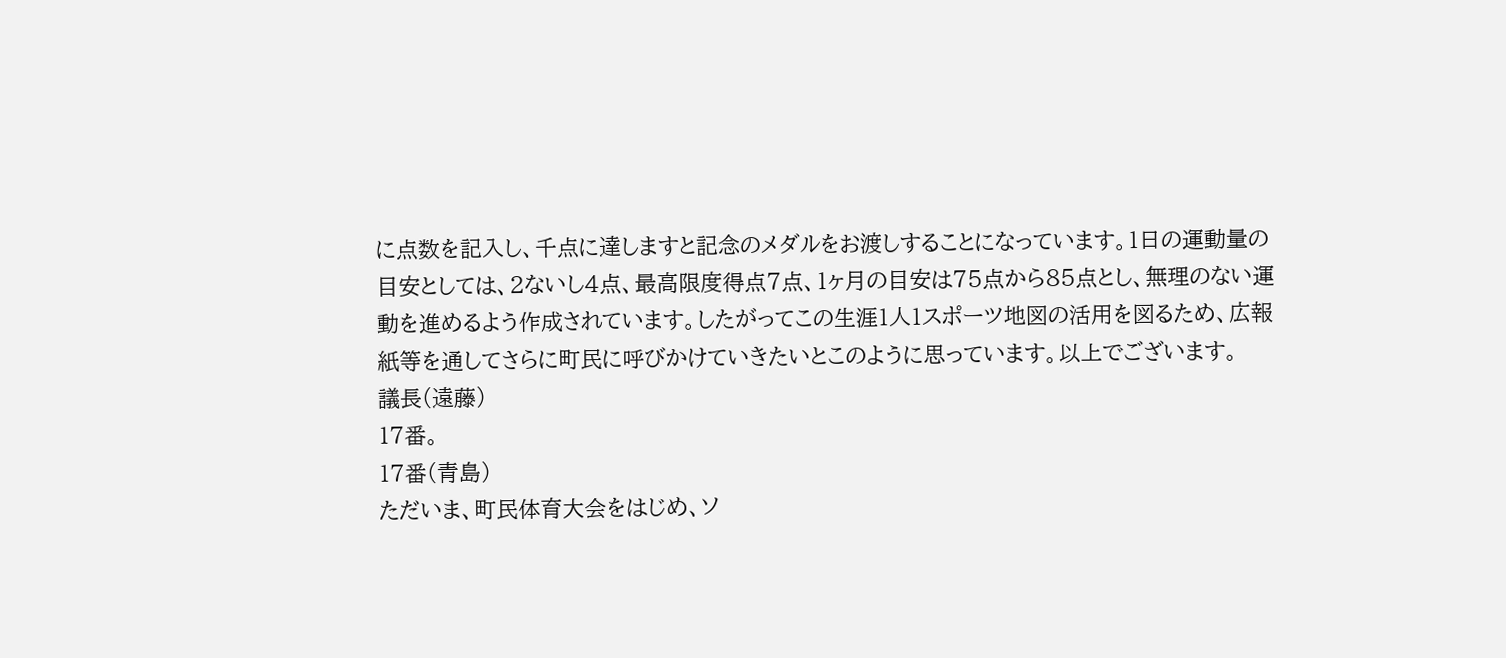に点数を記入し、千点に達しますと記念のメダルをお渡しすることになっています。1日の運動量の目安としては、2ないし4点、最高限度得点7点、1ヶ月の目安は75点から85点とし、無理のない運動を進めるよう作成されています。したがってこの生涯1人1スポーツ地図の活用を図るため、広報紙等を通してさらに町民に呼びかけていきたいとこのように思っています。以上でございます。
議長(遠藤)
17番。
17番(青島)
ただいま、町民体育大会をはじめ、ソ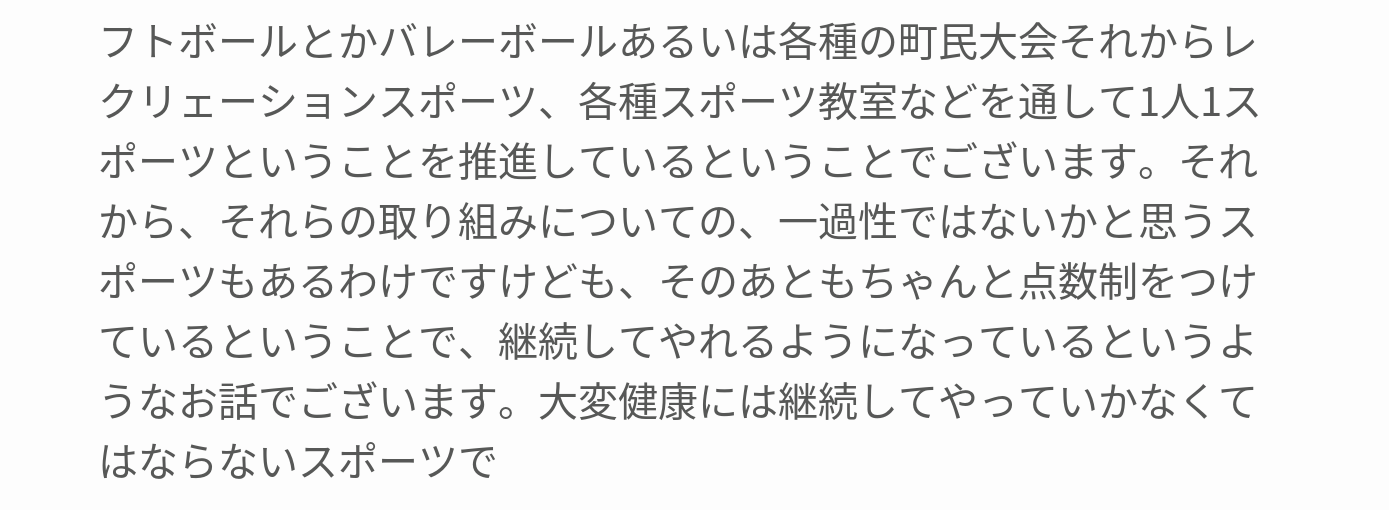フトボールとかバレーボールあるいは各種の町民大会それからレクリェーションスポーツ、各種スポーツ教室などを通して1人1スポーツということを推進しているということでございます。それから、それらの取り組みについての、一過性ではないかと思うスポーツもあるわけですけども、そのあともちゃんと点数制をつけているということで、継続してやれるようになっているというようなお話でございます。大変健康には継続してやっていかなくてはならないスポーツで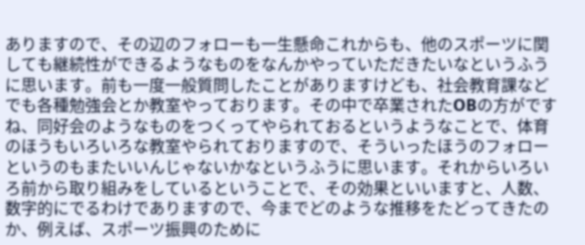ありますので、その辺のフォローも一生懸命これからも、他のスポーツに関しても継続性ができるようなものをなんかやっていただきたいなというふうに思います。前も一度一般質問したことがありますけども、社会教育課などでも各種勉強会とか教室やっております。その中で卒業されたOBの方がですね、同好会のようなものをつくってやられておるというようなことで、体育のほうもいろいろな教室やられておりますので、そういったほうのフォローというのもまたいいんじゃないかなというふうに思います。それからいろいろ前から取り組みをしているということで、その効果といいますと、人数、数字的にでるわけでありますので、今までどのような推移をたどってきたのか、例えば、スポーツ振興のために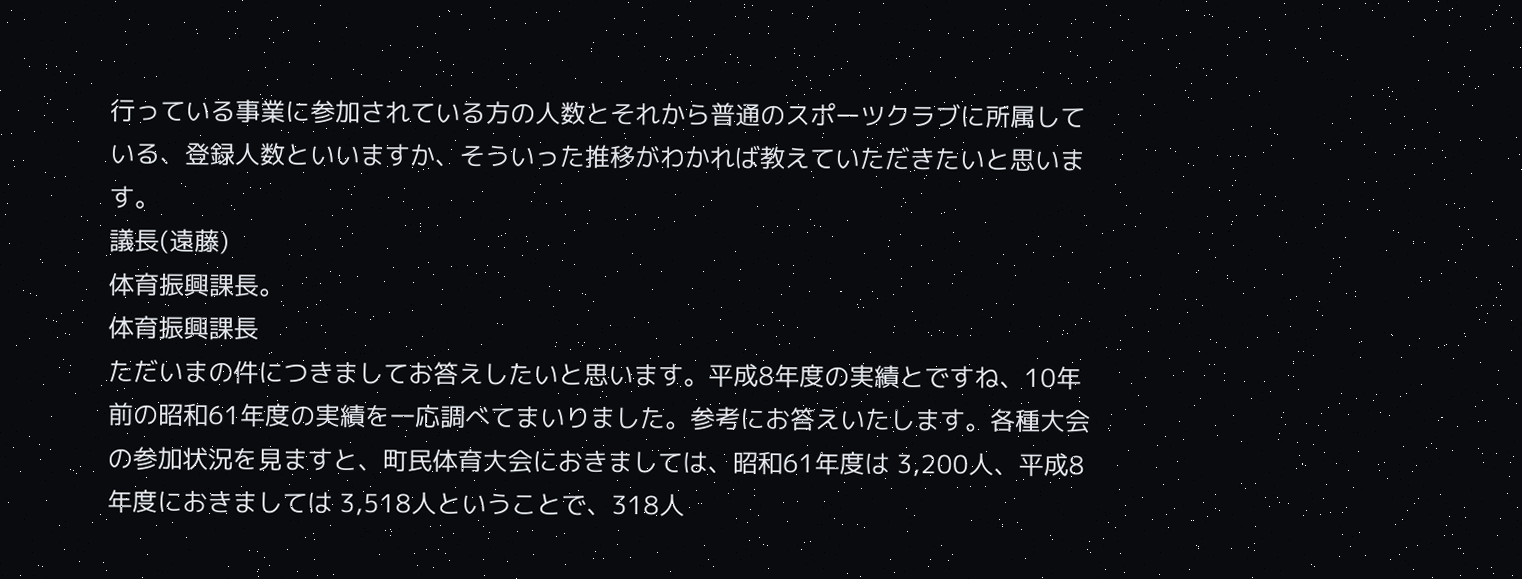行っている事業に参加されている方の人数とそれから普通のスポーツクラブに所属している、登録人数といいますか、そういった推移がわかれば教えていただきたいと思います。
議長(遠藤)
体育振興課長。
体育振興課長
ただいまの件につきましてお答えしたいと思います。平成8年度の実績とですね、10年前の昭和61年度の実績を一応調べてまいりました。参考にお答えいたします。各種大会の参加状況を見ますと、町民体育大会におきましては、昭和61年度は 3,200人、平成8年度におきましては 3,518人ということで、318人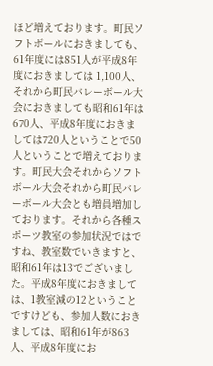ほど増えております。町民ソフトボールにおきましても、61年度には851人が平成8年度におきましては 1,100人、それから町民バレーボール大会におきましても昭和61年は670人、平成8年度におきましては720人ということで50人ということで増えております。町民大会それからソフトボール大会それから町民バレーボール大会とも増員増加しております。それから各種スポーツ教室の参加状況ではですね、教室数でいきますと、昭和61年は13でございました。平成8年度におきましては、1教室減の12ということですけども、参加人数におきましては、昭和61年が863人、平成8年度にお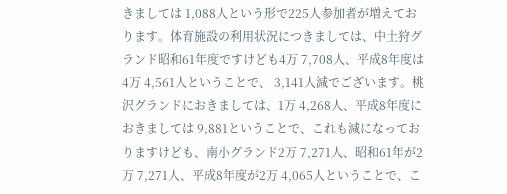きましては 1,088人という形で225人参加者が増えております。体育施設の利用状況につきましては、中土狩グランド昭和61年度ですけども4万 7,708人、平成8年度は4万 4,561人ということで、 3,141人減でございます。桃沢グランドにおきましては、1万 4,268人、平成8年度におきましては 9,881ということで、これも減になっておりますけども、南小グランド2万 7,271人、昭和61年が2万 7,271人、平成8年度が2万 4,065人ということで、こ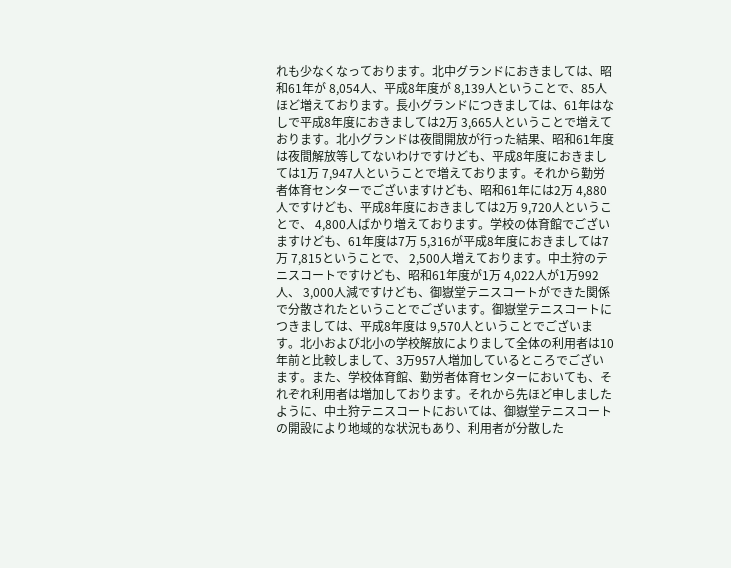れも少なくなっております。北中グランドにおきましては、昭和61年が 8,054人、平成8年度が 8,139人ということで、85人ほど増えております。長小グランドにつきましては、61年はなしで平成8年度におきましては2万 3,665人ということで増えております。北小グランドは夜間開放が行った結果、昭和61年度は夜間解放等してないわけですけども、平成8年度におきましては1万 7,947人ということで増えております。それから勤労者体育センターでございますけども、昭和61年には2万 4,880人ですけども、平成8年度におきましては2万 9,720人ということで、 4,800人ばかり増えております。学校の体育館でございますけども、61年度は7万 5,316が平成8年度におきましては7万 7,815ということで、 2,500人増えております。中土狩のテニスコートですけども、昭和61年度が1万 4,022人が1万992人、 3,000人減ですけども、御嶽堂テニスコートができた関係で分散されたということでございます。御嶽堂テニスコートにつきましては、平成8年度は 9,570人ということでございます。北小および北小の学校解放によりまして全体の利用者は10年前と比較しまして、3万957人増加しているところでございます。また、学校体育館、勤労者体育センターにおいても、それぞれ利用者は増加しております。それから先ほど申しましたように、中土狩テニスコートにおいては、御嶽堂テニスコートの開設により地域的な状況もあり、利用者が分散した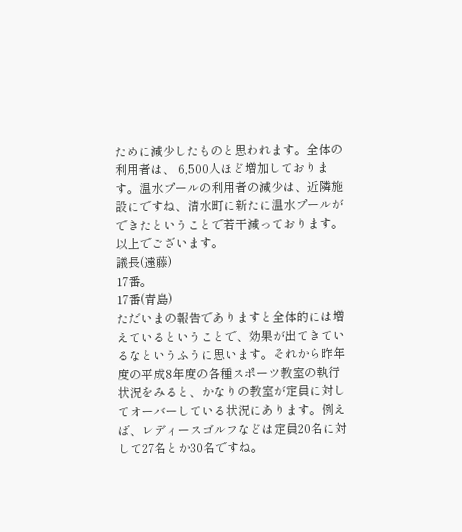ために減少したものと思われます。全体の利用者は、 6,500人ほど増加しております。温水プールの利用者の減少は、近隣施設にですね、清水町に新たに温水プールができたということで若干減っております。以上でございます。
議長(遠藤)
17番。
17番(青島)
ただいまの報告でありますと全体的には増えているということで、効果が出てきているなというふうに思います。それから昨年度の平成8年度の各種スポーツ教室の執行状況をみると、かなりの教室が定員に対してオーバーしている状況にあります。例えば、レディースゴルフなどは定員20名に対して27名とか30名ですね。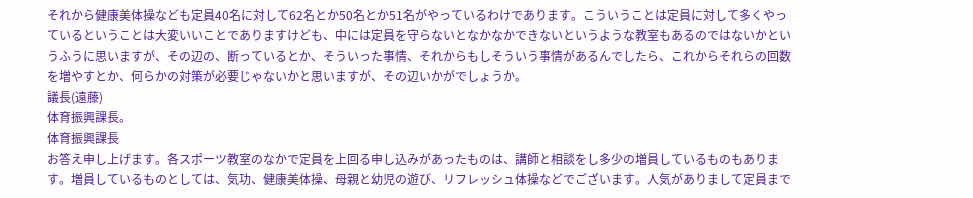それから健康美体操なども定員40名に対して62名とか50名とか51名がやっているわけであります。こういうことは定員に対して多くやっているということは大変いいことでありますけども、中には定員を守らないとなかなかできないというような教室もあるのではないかというふうに思いますが、その辺の、断っているとか、そういった事情、それからもしそういう事情があるんでしたら、これからそれらの回数を増やすとか、何らかの対策が必要じゃないかと思いますが、その辺いかがでしょうか。
議長(遠藤)
体育振興課長。
体育振興課長
お答え申し上げます。各スポーツ教室のなかで定員を上回る申し込みがあったものは、講師と相談をし多少の増員しているものもあります。増員しているものとしては、気功、健康美体操、母親と幼児の遊び、リフレッシュ体操などでございます。人気がありまして定員まで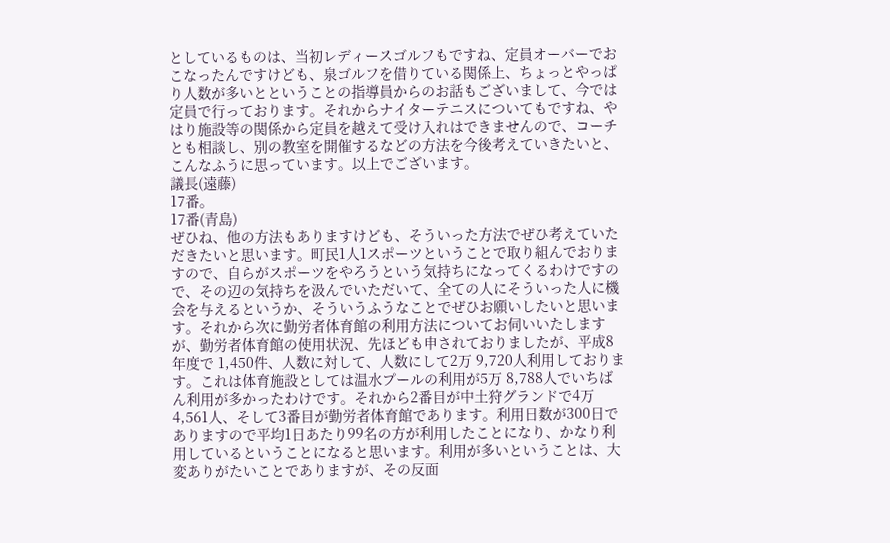としているものは、当初レディースゴルフもですね、定員オーバーでおこなったんですけども、泉ゴルフを借りている関係上、ちょっとやっぱり人数が多いとということの指導員からのお話もございまして、今では定員で行っております。それからナイターテニスについてもですね、やはり施設等の関係から定員を越えて受け入れはできませんので、コーチとも相談し、別の教室を開催するなどの方法を今後考えていきたいと、こんなふうに思っています。以上でございます。
議長(遠藤)
17番。
17番(青島)
ぜひね、他の方法もありますけども、そういった方法でぜひ考えていただきたいと思います。町民1人1スポーツということで取り組んでおりますので、自らがスポーツをやろうという気持ちになってくるわけですので、その辺の気持ちを汲んでいただいて、全ての人にそういった人に機会を与えるというか、そういうふうなことでぜひお願いしたいと思います。それから次に勤労者体育館の利用方法についてお伺いいたしますが、勤労者体育館の使用状況、先ほども申されておりましたが、平成8年度で 1,450件、人数に対して、人数にして2万 9,720人利用しております。これは体育施設としては温水プールの利用が5万 8,788人でいちばん利用が多かったわけです。それから2番目が中土狩グランドで4万 4,561人、そして3番目が勤労者体育館であります。利用日数が300日でありますので平均1日あたり99名の方が利用したことになり、かなり利用しているということになると思います。利用が多いということは、大変ありがたいことでありますが、その反面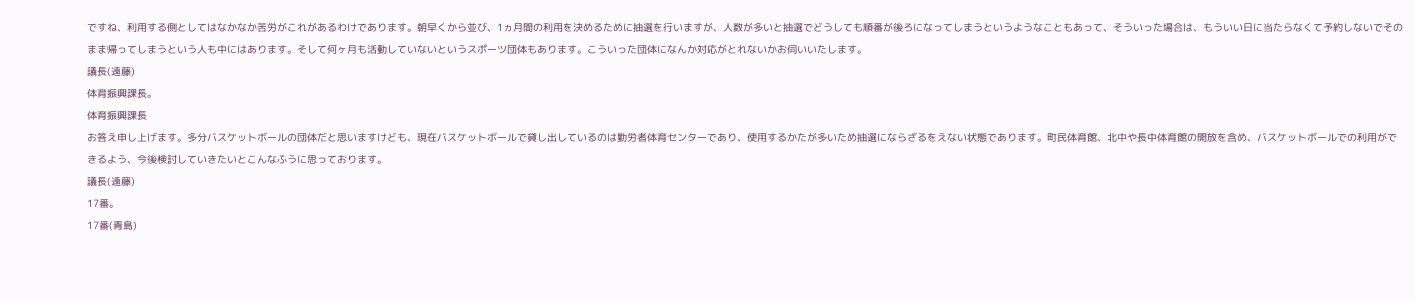ですね、利用する側としてはなかなか苦労がこれがあるわけであります。朝早くから並び、1ヵ月間の利用を決めるために抽選を行いますが、人数が多いと抽選でどうしても順番が後ろになってしまうというようなこともあって、そういった場合は、もういい日に当たらなくて予約しないでそのまま帰ってしまうという人も中にはあります。そして何ヶ月も活動していないというスポーツ団体もあります。こういった団体になんか対応がとれないかお伺いいたします。
議長(遠藤)
体育振興課長。
体育振興課長
お答え申し上げます。多分バスケットボールの団体だと思いますけども、現在バスケットボールで貸し出しているのは勤労者体育センターであり、使用するかたが多いため抽選にならざるをえない状態であります。町民体育館、北中や長中体育館の開放を含め、バスケットボールでの利用ができるよう、今後検討していきたいとこんなふうに思っております。
議長(遠藤)
17番。
17番(青島)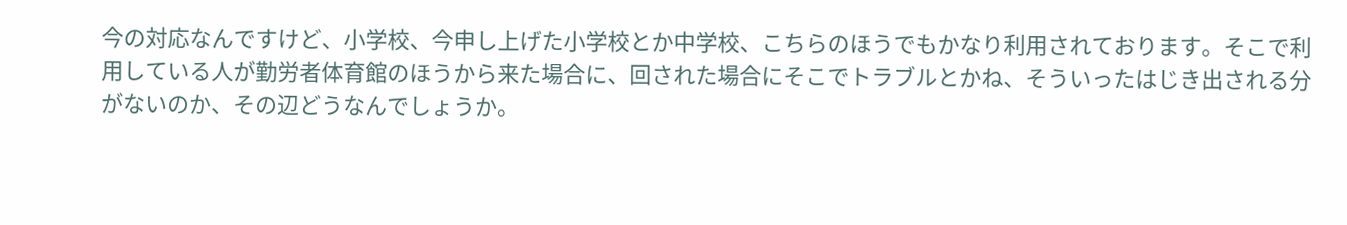今の対応なんですけど、小学校、今申し上げた小学校とか中学校、こちらのほうでもかなり利用されております。そこで利用している人が勤労者体育館のほうから来た場合に、回された場合にそこでトラブルとかね、そういったはじき出される分がないのか、その辺どうなんでしょうか。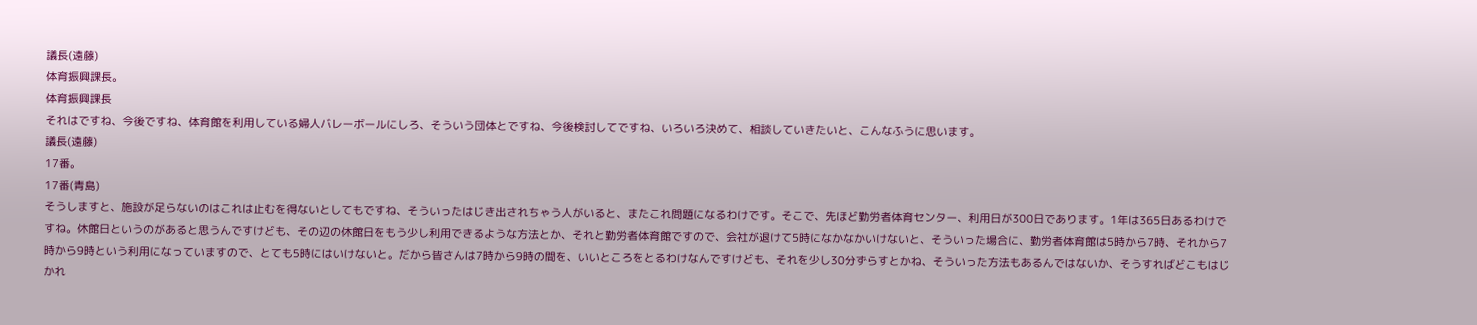議長(遠藤)
体育振興課長。
体育振興課長
それはですね、今後ですね、体育館を利用している婦人バレーボールにしろ、そういう団体とですね、今後検討してですね、いろいろ決めて、相談していきたいと、こんなふうに思います。
議長(遠藤)
17番。
17番(青島)
そうしますと、施設が足らないのはこれは止むを得ないとしてもですね、そういったはじき出されちゃう人がいると、またこれ問題になるわけです。そこで、先ほど勤労者体育センター、利用日が300日であります。1年は365日あるわけですね。休館日というのがあると思うんですけども、その辺の休館日をもう少し利用できるような方法とか、それと勤労者体育館ですので、会社が退けて5時になかなかいけないと、そういった場合に、勤労者体育館は5時から7時、それから7時から9時という利用になっていますので、とても5時にはいけないと。だから皆さんは7時から9時の間を、いいところをとるわけなんですけども、それを少し30分ずらすとかね、そういった方法もあるんではないか、そうすればどこもはじかれ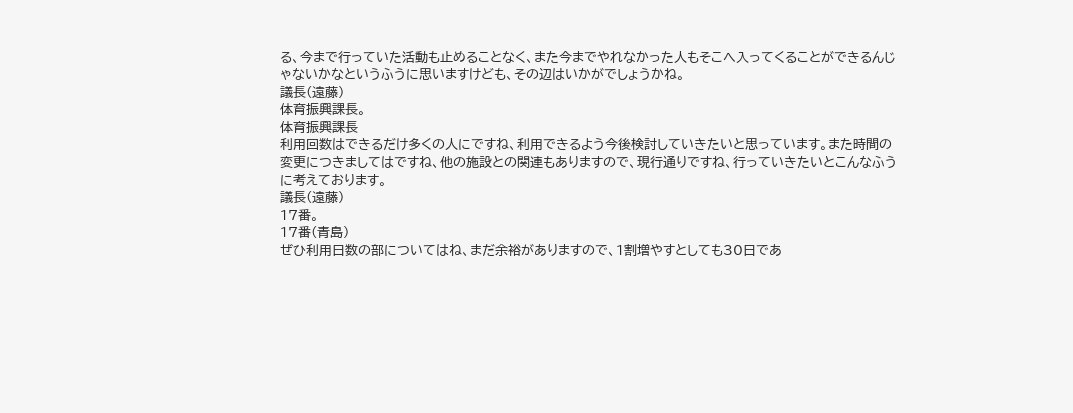る、今まで行っていた活動も止めることなく、また今までやれなかった人もそこへ入ってくることができるんじゃないかなというふうに思いますけども、その辺はいかがでしょうかね。
議長(遠藤)
体育振興課長。
体育振興課長
利用回数はできるだけ多くの人にですね、利用できるよう今後検討していきたいと思っています。また時間の変更につきましてはですね、他の施設との関連もありますので、現行通りですね、行っていきたいとこんなふうに考えております。
議長(遠藤)
17番。
17番(青島)
ぜひ利用日数の部についてはね、まだ余裕がありますので、1割増やすとしても30日であ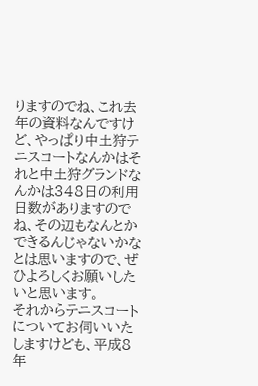りますのでね、これ去年の資料なんですけど、やっぱり中土狩テニスコートなんかはそれと中土狩グランドなんかは348日の利用日数がありますのでね、その辺もなんとかできるんじゃないかなとは思いますので、ぜひよろしくお願いしたいと思います。
それからテニスコートについてお伺いいたしますけども、平成8年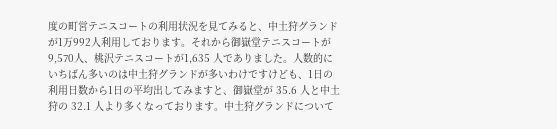度の町営テニスコートの利用状況を見てみると、中土狩グランドが1万992人利用しております。それから御嶽堂テニスコートが 9,570人、桃沢テニスコートが1,635 人でありました。人数的にいちばん多いのは中土狩グランドが多いわけですけども、1日の利用日数から1日の平均出してみますと、御嶽堂が 35.6 人と中土狩の 32.1 人より多くなっております。中土狩グランドについて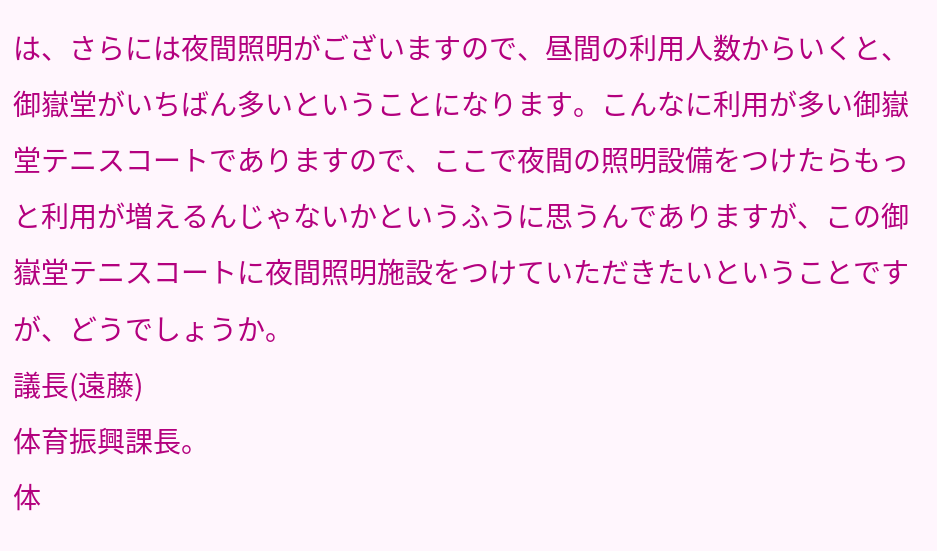は、さらには夜間照明がございますので、昼間の利用人数からいくと、御嶽堂がいちばん多いということになります。こんなに利用が多い御嶽堂テニスコートでありますので、ここで夜間の照明設備をつけたらもっと利用が増えるんじゃないかというふうに思うんでありますが、この御嶽堂テニスコートに夜間照明施設をつけていただきたいということですが、どうでしょうか。
議長(遠藤)
体育振興課長。
体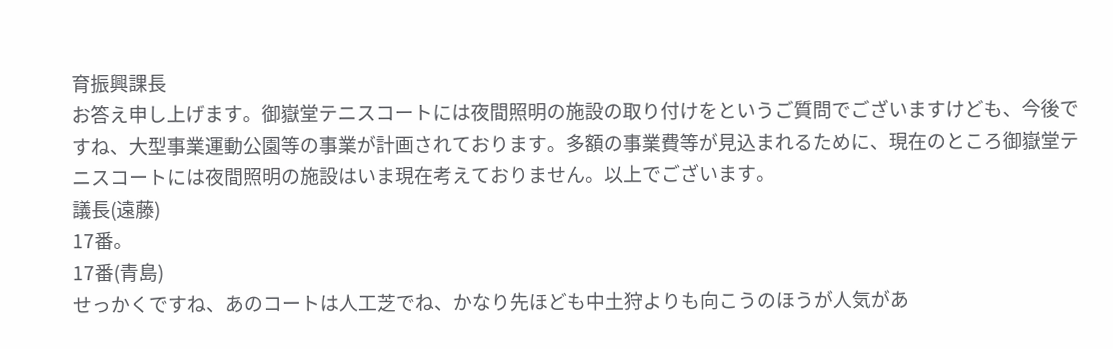育振興課長
お答え申し上げます。御嶽堂テニスコートには夜間照明の施設の取り付けをというご質問でございますけども、今後ですね、大型事業運動公園等の事業が計画されております。多額の事業費等が見込まれるために、現在のところ御嶽堂テニスコートには夜間照明の施設はいま現在考えておりません。以上でございます。
議長(遠藤)
17番。
17番(青島)
せっかくですね、あのコートは人工芝でね、かなり先ほども中土狩よりも向こうのほうが人気があ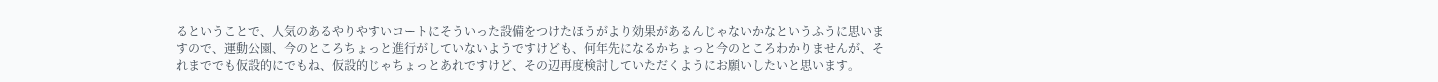るということで、人気のあるやりやすいコートにそういった設備をつけたほうがより効果があるんじゃないかなというふうに思いますので、運動公園、今のところちょっと進行がしていないようですけども、何年先になるかちょっと今のところわかりませんが、それまででも仮設的にでもね、仮設的じゃちょっとあれですけど、その辺再度検討していただくようにお願いしたいと思います。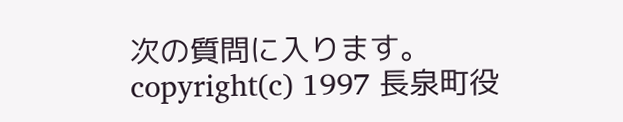次の質問に入ります。
copyright(c) 1997 長泉町役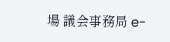場 議会事務局 e-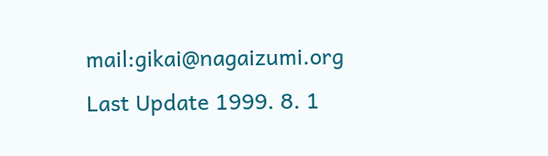mail:gikai@nagaizumi.org
Last Update 1999. 8. 1